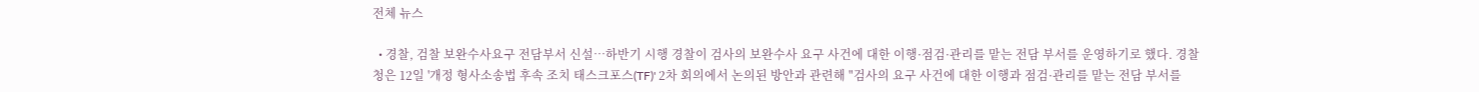전체 뉴스

  • 경찰, 검찰 보완수사요구 전담부서 신설…하반기 시행 경찰이 검사의 보완수사 요구 사건에 대한 이행·점검·관리를 맡는 전담 부서를 운영하기로 했다. 경찰청은 12일 '개정 형사소송법 후속 조치 태스크포스(TF)' 2차 회의에서 논의된 방안과 관련해 "검사의 요구 사건에 대한 이행과 점검·관리를 맡는 전담 부서를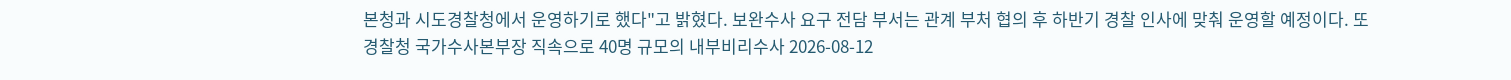본청과 시도경찰청에서 운영하기로 했다"고 밝혔다. 보완수사 요구 전담 부서는 관계 부처 협의 후 하반기 경찰 인사에 맞춰 운영할 예정이다. 또 경찰청 국가수사본부장 직속으로 40명 규모의 내부비리수사 2026-08-12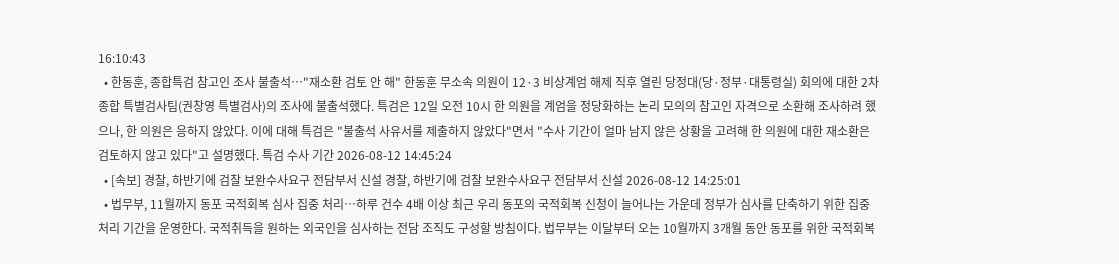16:10:43
  • 한동훈, 종합특검 참고인 조사 불출석…"재소환 검토 안 해" 한동훈 무소속 의원이 12·3 비상계엄 해제 직후 열린 당정대(당·정부·대통령실) 회의에 대한 2차 종합 특별검사팀(권창영 특별검사)의 조사에 불출석했다. 특검은 12일 오전 10시 한 의원을 계엄을 정당화하는 논리 모의의 참고인 자격으로 소환해 조사하려 했으나, 한 의원은 응하지 않았다. 이에 대해 특검은 "불출석 사유서를 제출하지 않았다"면서 "수사 기간이 얼마 남지 않은 상황을 고려해 한 의원에 대한 재소환은 검토하지 않고 있다"고 설명했다. 특검 수사 기간 2026-08-12 14:45:24
  • [속보] 경찰, 하반기에 검찰 보완수사요구 전담부서 신설 경찰, 하반기에 검찰 보완수사요구 전담부서 신설 2026-08-12 14:25:01
  • 법무부, 11월까지 동포 국적회복 심사 집중 처리…하루 건수 4배 이상 최근 우리 동포의 국적회복 신청이 늘어나는 가운데 정부가 심사를 단축하기 위한 집중 처리 기간을 운영한다. 국적취득을 원하는 외국인을 심사하는 전담 조직도 구성할 방침이다. 법무부는 이달부터 오는 10월까지 3개월 동안 동포를 위한 국적회복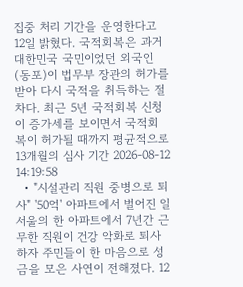집중 처리 기간을 운영한다고 12일 밝혔다. 국적회복은 과거 대한민국 국민이었던 외국인(동포)이 법무부 장관의 허가를 받아 다시 국적을 취득하는 절차다. 최근 5년 국적회복 신청이 증가세를 보이면서 국적회복이 허가될 때까지 평균적으로 13개월의 심사 기간 2026-08-12 14:19:58
  • "시설관리 직원 중병으로 퇴사" '50억' 아파트에서 벌어진 일 서울의 한 아파트에서 7년간 근무한 직원이 건강 악화로 퇴사하자 주민들이 한 마음으로 성금을 모은 사연이 전해졌다. 12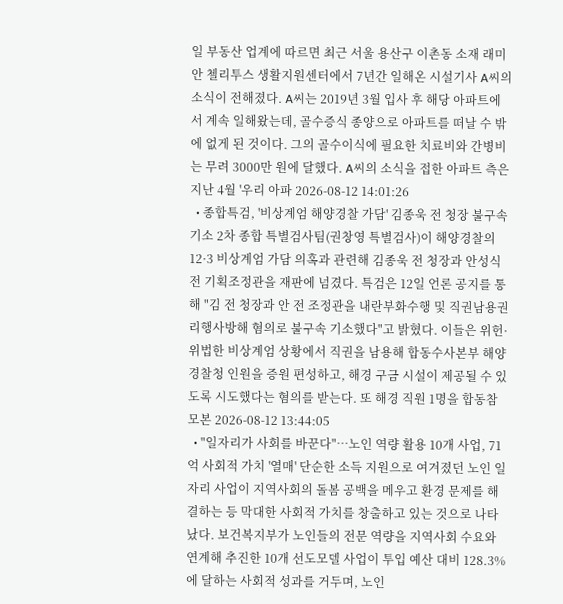일 부동산 업계에 따르면 최근 서울 용산구 이촌동 소재 래미안 첼리투스 생활지원센터에서 7년간 일해온 시설기사 A씨의 소식이 전해졌다. A씨는 2019년 3월 입사 후 해당 아파트에서 계속 일해왔는데, 골수증식 종양으로 아파트를 떠날 수 밖에 없게 된 것이다. 그의 골수이식에 필요한 치료비와 간병비는 무려 3000만 원에 달했다. A씨의 소식을 접한 아파트 측은 지난 4월 '우리 아파 2026-08-12 14:01:26
  • 종합특검, '비상계엄 해양경찰 가담' 김종욱 전 청장 불구속 기소 2차 종합 특별검사팀(권창영 특별검사)이 해양경찰의 12·3 비상계엄 가담 의혹과 관련해 김종욱 전 청장과 안성식 전 기획조정관을 재판에 넘겼다. 특검은 12일 언론 공지를 통해 "김 전 청장과 안 전 조정관을 내란부화수행 및 직권남용권리행사방해 혐의로 불구속 기소했다"고 밝혔다. 이들은 위헌·위법한 비상계엄 상황에서 직권을 남용해 합동수사본부 해양경찰청 인원을 증원 편성하고, 해경 구금 시설이 제공될 수 있도록 시도했다는 혐의를 받는다. 또 해경 직원 1명을 합동참모본 2026-08-12 13:44:05
  • "일자리가 사회를 바꾼다"…노인 역량 활용 10개 사업, 71억 사회적 가치 '열매' 단순한 소득 지원으로 여겨졌던 노인 일자리 사업이 지역사회의 돌봄 공백을 메우고 환경 문제를 해결하는 등 막대한 사회적 가치를 창출하고 있는 것으로 나타났다. 보건복지부가 노인들의 전문 역량을 지역사회 수요와 연계해 추진한 10개 선도모델 사업이 투입 예산 대비 128.3%에 달하는 사회적 성과를 거두며, 노인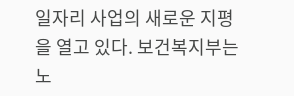일자리 사업의 새로운 지평을 열고 있다. 보건복지부는 노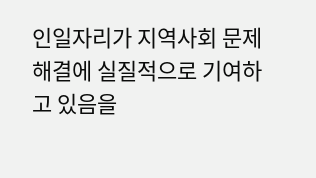인일자리가 지역사회 문제 해결에 실질적으로 기여하고 있음을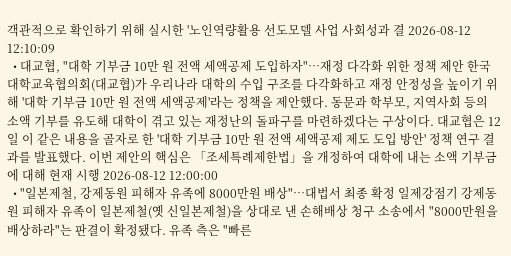객관적으로 확인하기 위해 실시한 '노인역량활용 선도모델 사업 사회성과 결 2026-08-12 12:10:09
  • 대교협, "대학 기부금 10만 원 전액 세액공제 도입하자"…재정 다각화 위한 정책 제안 한국대학교육협의회(대교협)가 우리나라 대학의 수입 구조를 다각화하고 재정 안정성을 높이기 위해 '대학 기부금 10만 원 전액 세액공제'라는 정책을 제안했다. 동문과 학부모, 지역사회 등의 소액 기부를 유도해 대학이 겪고 있는 재정난의 돌파구를 마련하겠다는 구상이다. 대교협은 12일 이 같은 내용을 골자로 한 '대학 기부금 10만 원 전액 세액공제 제도 도입 방안' 정책 연구 결과를 발표했다. 이번 제안의 핵심은 「조세특례제한법」을 개정하여 대학에 내는 소액 기부금에 대해 현재 시행 2026-08-12 12:00:00
  • "일본제철, 강제동원 피해자 유족에 8000만원 배상"…대법서 최종 확정 일제강점기 강제동원 피해자 유족이 일본제철(옛 신일본제철)을 상대로 낸 손해배상 청구 소송에서 "8000만원을 배상하라"는 판결이 확정됐다. 유족 측은 "빠른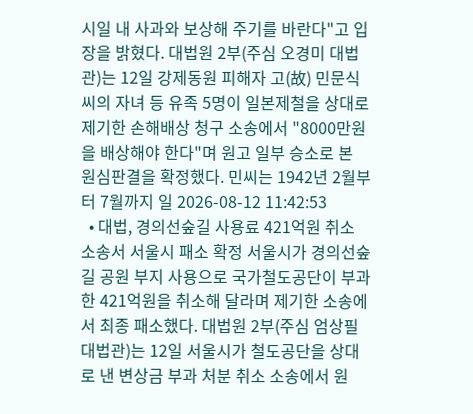시일 내 사과와 보상해 주기를 바란다"고 입장을 밝혔다. 대법원 2부(주심 오경미 대법관)는 12일 강제동원 피해자 고(故) 민문식씨의 자녀 등 유족 5명이 일본제철을 상대로 제기한 손해배상 청구 소송에서 "8000만원을 배상해야 한다"며 원고 일부 승소로 본 원심판결을 확정했다. 민씨는 1942년 2월부터 7월까지 일 2026-08-12 11:42:53
  • 대법, 경의선숲길 사용료 421억원 취소 소송서 서울시 패소 확정 서울시가 경의선숲길 공원 부지 사용으로 국가철도공단이 부과한 421억원을 취소해 달라며 제기한 소송에서 최종 패소했다. 대법원 2부(주심 엄상필 대법관)는 12일 서울시가 철도공단을 상대로 낸 변상금 부과 처분 취소 소송에서 원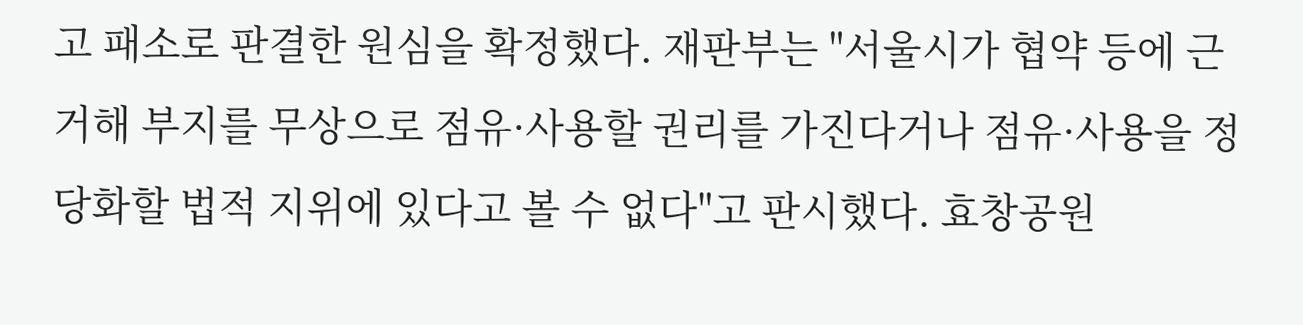고 패소로 판결한 원심을 확정했다. 재판부는 "서울시가 협약 등에 근거해 부지를 무상으로 점유·사용할 권리를 가진다거나 점유·사용을 정당화할 법적 지위에 있다고 볼 수 없다"고 판시했다. 효창공원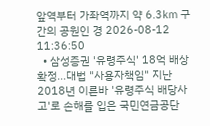앞역부터 가좌역까지 약 6.3㎞ 구간의 공원인 경 2026-08-12 11:36:50
  • 삼성증권 '유령주식' 18억 배상 확정…대법 "사용자책임" 지난 2018년 이른바 '유령주식 배당사고'로 손해를 입은 국민연금공단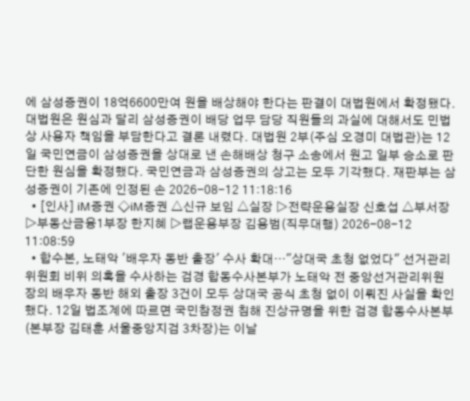에 삼성증권이 18억6600만여 원을 배상해야 한다는 판결이 대법원에서 확정됐다. 대법원은 원심과 달리 삼성증권이 배당 업무 담당 직원들의 과실에 대해서도 민법상 사용자 책임을 부담한다고 결론 내렸다. 대법원 2부(주심 오경미 대법관)는 12일 국민연금이 삼성증권을 상대로 낸 손해배상 청구 소송에서 원고 일부 승소로 판단한 원심을 확정했다. 국민연금과 삼성증권의 상고는 모두 기각했다. 재판부는 삼성증권이 기존에 인정된 손 2026-08-12 11:18:16
  • [인사] iM증권 ◇iM증권 △신규 보임 △실장 ▷전략운용실장 신호섭 △부서장 ▷부동산금융1부장 한지혜 ▷랩운용부장 김용범(직무대행) 2026-08-12 11:08:59
  • 합수본, 노태악 '배우자 동반 출장' 수사 확대…"상대국 초청 없었다" 선거관리위원회 비위 의혹을 수사하는 검경 합동수사본부가 노태악 전 중앙선거관리위원장의 배우자 동반 해외 출장 3건이 모두 상대국 공식 초청 없이 이뤄진 사실을 확인했다. 12일 법조계에 따르면 국민참정권 침해 진상규명을 위한 검경 합동수사본부(본부장 김태훈 서울중앙지검 3차장)는 이날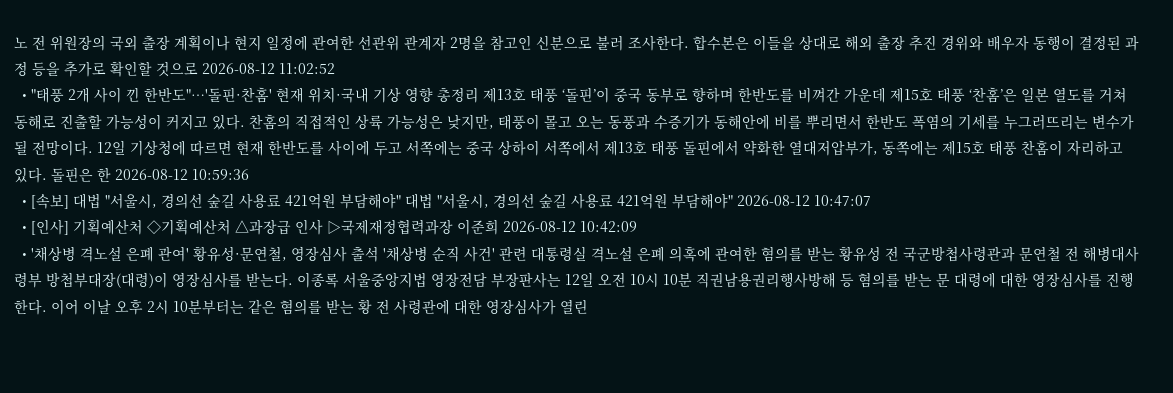노 전 위원장의 국외 출장 계획이나 현지 일정에 관여한 선관위 관계자 2명을 참고인 신분으로 불러 조사한다. 합수본은 이들을 상대로 해외 출장 추진 경위와 배우자 동행이 결정된 과정 등을 추가로 확인할 것으로 2026-08-12 11:02:52
  • "태풍 2개 사이 낀 한반도"…'돌핀·찬홈' 현재 위치·국내 기상 영향 총정리 제13호 태풍 ‘돌핀’이 중국 동부로 향하며 한반도를 비껴간 가운데 제15호 태풍 ‘찬홈’은 일본 열도를 거쳐 동해로 진출할 가능성이 커지고 있다. 찬홈의 직접적인 상륙 가능성은 낮지만, 태풍이 몰고 오는 동풍과 수증기가 동해안에 비를 뿌리면서 한반도 폭염의 기세를 누그러뜨리는 변수가 될 전망이다. 12일 기상청에 따르면 현재 한반도를 사이에 두고 서쪽에는 중국 상하이 서쪽에서 제13호 태풍 돌핀에서 약화한 열대저압부가, 동쪽에는 제15호 태풍 찬홈이 자리하고 있다. 돌핀은 한 2026-08-12 10:59:36
  • [속보] 대법 "서울시, 경의선 숲길 사용료 421억원 부담해야" 대법 "서울시, 경의선 숲길 사용료 421억원 부담해야" 2026-08-12 10:47:07
  • [인사] 기획예산처 ◇기획예산처 △과장급 인사 ▷국제재정협력과장 이준희 2026-08-12 10:42:09
  • '채상병 격노설 은폐 관여' 황유성·문연철, 영장심사 출석 '채상병 순직 사건' 관련 대통령실 격노설 은폐 의혹에 관여한 혐의를 받는 황유성 전 국군방첩사령관과 문연철 전 해병대사령부 방첩부대장(대령)이 영장심사를 받는다. 이종록 서울중앙지법 영장전담 부장판사는 12일 오전 10시 10분 직권남용권리행사방해 등 혐의를 받는 문 대령에 대한 영장심사를 진행한다. 이어 이날 오후 2시 10분부터는 같은 혐의를 받는 황 전 사령관에 대한 영장심사가 열린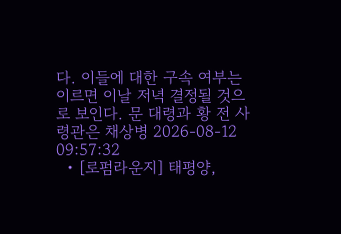다. 이들에 대한 구속 여부는 이르면 이날 저녁 결정될 것으로 보인다. 문 대령과 황 전 사령관은 채상병 2026-08-12 09:57:32
  • [로펌라운지] 태평양,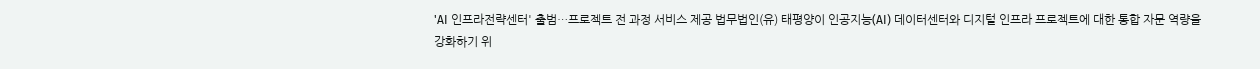'AI 인프라전략센터' 출범…프로젝트 전 과정 서비스 제공 법무법인(유) 태평양이 인공지능(AI) 데이터센터와 디지털 인프라 프로젝트에 대한 통합 자문 역량을 강화하기 위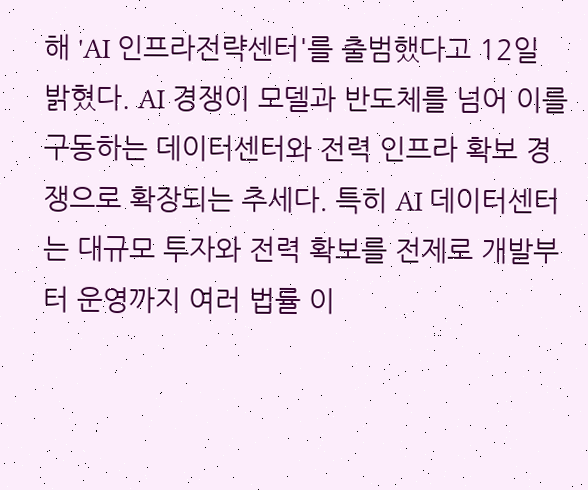해 'AI 인프라전략센터'를 출범했다고 12일 밝혔다. AI 경쟁이 모델과 반도체를 넘어 이를 구동하는 데이터센터와 전력 인프라 확보 경쟁으로 확장되는 추세다. 특히 AI 데이터센터는 대규모 투자와 전력 확보를 전제로 개발부터 운영까지 여러 법률 이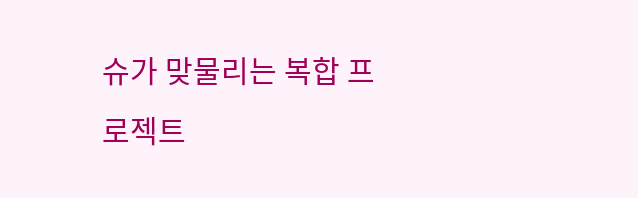슈가 맞물리는 복합 프로젝트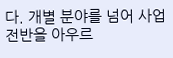다. 개별 분야를 넘어 사업 전반을 아우르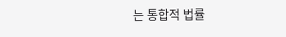는 통합적 법률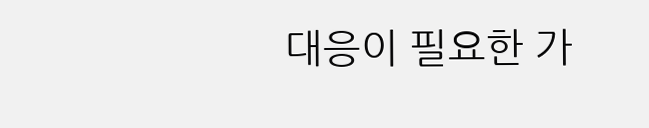대응이 필요한 가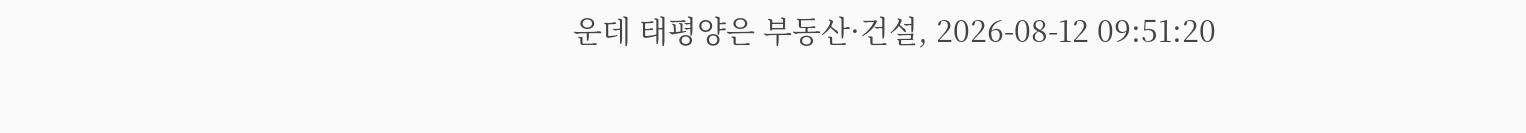운데 태평양은 부동산·건설, 2026-08-12 09:51:20